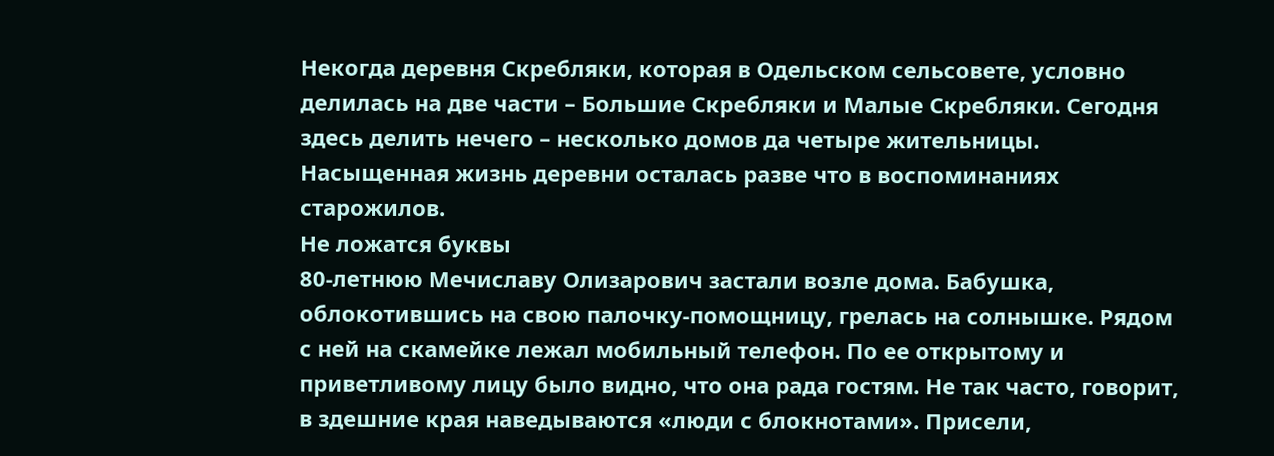Некогда деревня Скребляки, которая в Одельском сельсовете, условно делилась на две части – Большие Скребляки и Малые Скребляки. Сегодня здесь делить нечего – несколько домов да четыре жительницы. Насыщенная жизнь деревни осталась разве что в воспоминаниях старожилов.
Не ложатся буквы
80-летнюю Мечиславу Олизарович застали возле дома. Бабушка, облокотившись на свою палочку-помощницу, грелась на солнышке. Рядом с ней на скамейке лежал мобильный телефон. По ее открытому и приветливому лицу было видно, что она рада гостям. Не так часто, говорит, в здешние края наведываются «люди с блокнотами». Присели,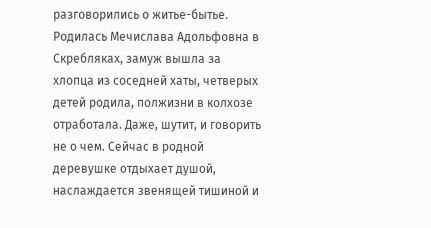разговорились о житье-бытье.
Родилась Мечислава Адольфовна в Скребляках, замуж вышла за хлопца из соседней хаты, четверых детей родила, полжизни в колхозе отработала. Даже, шутит, и говорить не о чем. Сейчас в родной деревушке отдыхает душой, наслаждается звенящей тишиной и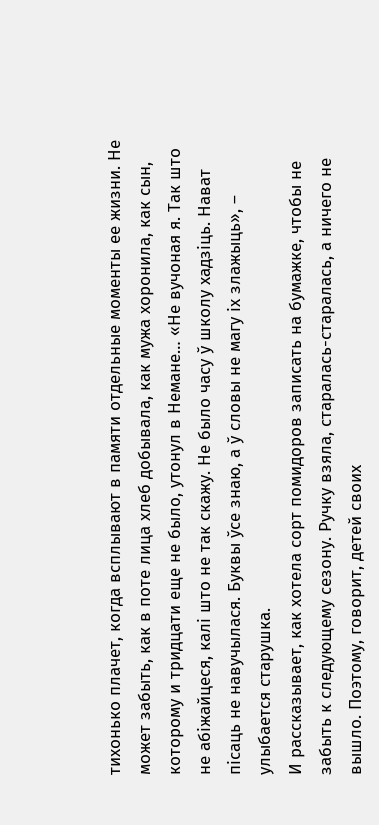тихонько плачет, когда всплывают в памяти отдельные моменты ее жизни. Не может забыть, как в поте лица хлеб добывала, как мужа хоронила, как сын, которому и тридцати еще не было, утонул в Немане… «Не вучоная я. Так што не абіжайцеся, калі што не так скажу. Не было часу ў школу хадзіць. Нават пісаць не навучылася. Буквы ўсе знаю, а ў словы не магу іх злажыць», – улыбается старушка.
И рассказывает, как хотела сорт помидоров записать на бумажке, чтобы не забыть к следующему сезону. Ручку взяла, старалась-старалась, а ничего не вышло. Поэтому, говорит, детей своих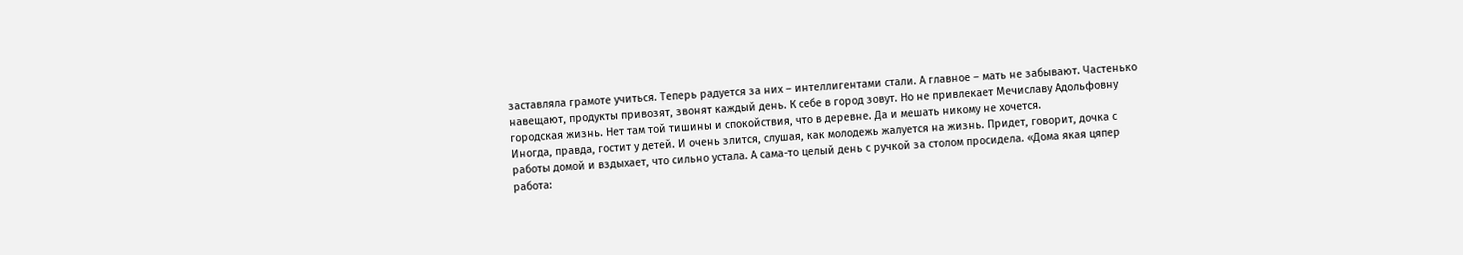заставляла грамоте учиться. Теперь радуется за них – интеллигентами стали. А главное – мать не забывают. Частенько навещают, продукты привозят, звонят каждый день. К себе в город зовут. Но не привлекает Мечиславу Адольфовну городская жизнь. Нет там той тишины и спокойствия, что в деревне. Да и мешать никому не хочется.
Иногда, правда, гостит у детей. И очень злится, слушая, как молодежь жалуется на жизнь. Придет, говорит, дочка с работы домой и вздыхает, что сильно устала. А сама-то целый день с ручкой за столом просидела. «Дома якая цяпер работа: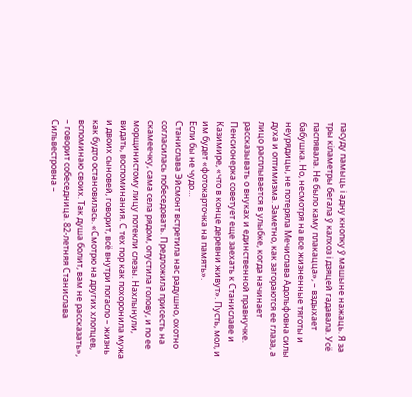пасуду памыць і адну кнопку ў машыне нажаць. Я за тры кіламетры бегала ў калхоз і дзяцей гадавала. Усё паспявала. Не было каму плакацца», – вздыхает бабушка. Но, несмотря на все жизненные тяготы и неурядицы, не потеряла Мечислава Адольфовна силы духа и оптимизма. Заметно, как загораются ее глаза, а лицо расплывается в улыбке, когда начинает рассказывать о внуках и единственной правнучке.
Пенсионерка советует еще заехать к Станиславе и Казимире, «что в конце деревни живут». Пусть, мол, и им будет «фотокарточка на память».
Если бы не чудо…
Станислава Эйсмонт встретила нас радушно, охотно согласилась побеседовать. Предложила присесть на скамеечку, сама села рядом, опустила голову, и по ее морщинистому лицу потекли слезы. Нахлынули, видать, воспоминания. С тех пор как похоронила мужа и двоих сыновей, говорит, всё внутри погасло – жизнь как будто остановилась. «Смотрю на других хлопцев, вспоминаю своих. Так душа болит, вам не рассказать», – говорит собеседница. 82-летняя Станислава Сильвестровна –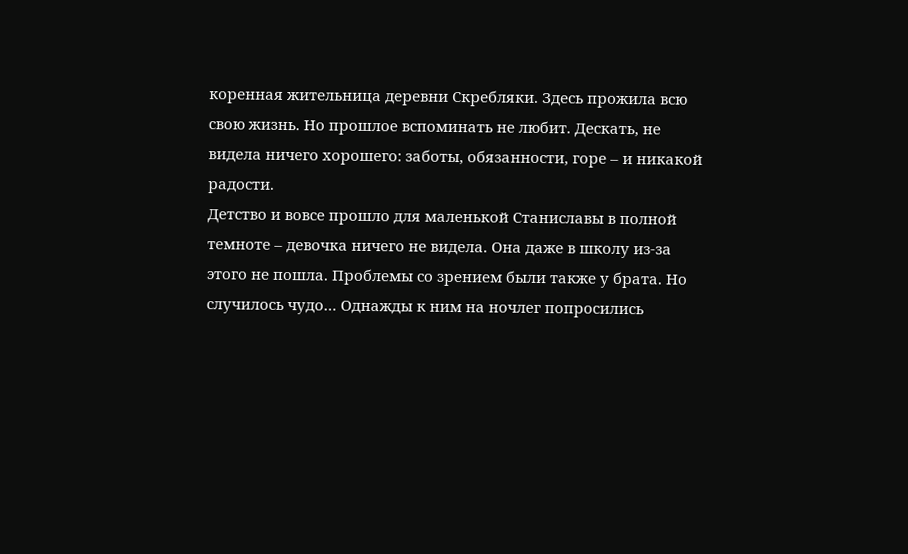коренная жительница деревни Скребляки. Здесь прожила всю свою жизнь. Но прошлое вспоминать не любит. Дескать, не видела ничего хорошего: заботы, обязанности, горе – и никакой радости.
Детство и вовсе прошло для маленькой Станиславы в полной темноте – девочка ничего не видела. Она даже в школу из-за этого не пошла. Проблемы со зрением были также у брата. Но случилось чудо… Однажды к ним на ночлег попросились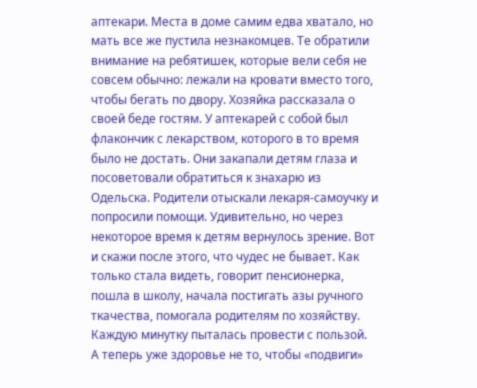аптекари. Места в доме самим едва хватало, но мать все же пустила незнакомцев. Те обратили внимание на ребятишек, которые вели себя не совсем обычно: лежали на кровати вместо того, чтобы бегать по двору. Хозяйка рассказала о своей беде гостям. У аптекарей с собой был флакончик с лекарством, которого в то время было не достать. Они закапали детям глаза и посоветовали обратиться к знахарю из Одельска. Родители отыскали лекаря-самоучку и попросили помощи. Удивительно, но через некоторое время к детям вернулось зрение. Вот и скажи после этого, что чудес не бывает. Как только стала видеть, говорит пенсионерка, пошла в школу, начала постигать азы ручного ткачества, помогала родителям по хозяйству. Каждую минутку пыталась провести с пользой.
А теперь уже здоровье не то, чтобы «подвиги»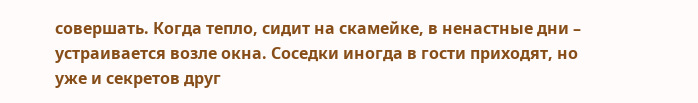совершать. Когда тепло, сидит на скамейке, в ненастные дни – устраивается возле окна. Соседки иногда в гости приходят, но уже и секретов друг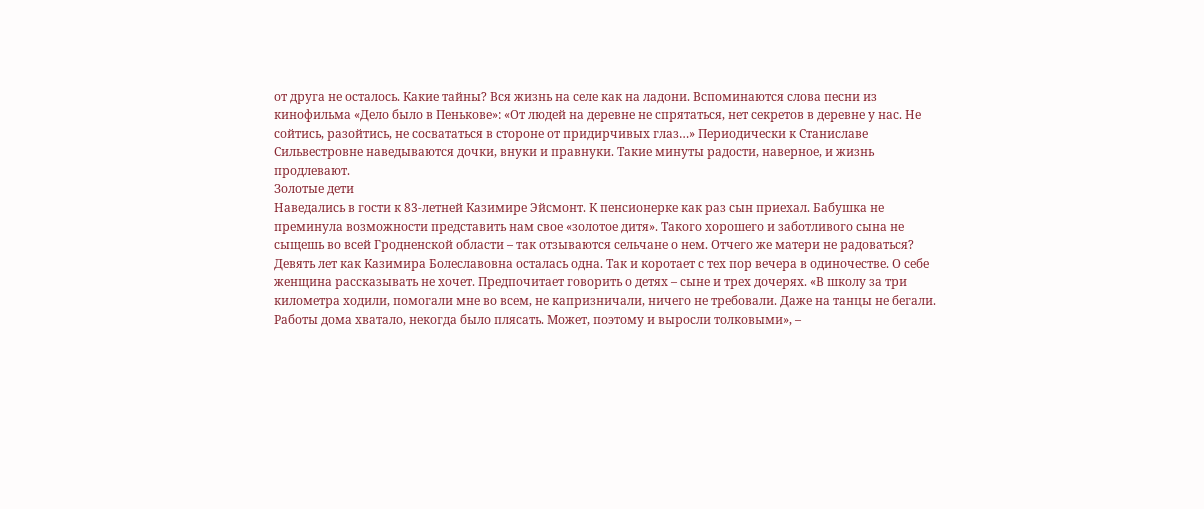от друга не осталось. Какие тайны? Вся жизнь на селе как на ладони. Вспоминаются слова песни из кинофильма «Дело было в Пенькове»: «От людей на деревне не спрятаться, нет секретов в деревне у нас. Не сойтись, разойтись, не сосвататься в стороне от придирчивых глаз…» Периодически к Станиславе Сильвестровне наведываются дочки, внуки и правнуки. Такие минуты радости, наверное, и жизнь продлевают.
Золотые дети
Наведались в гости к 83-летней Казимире Эйсмонт. К пенсионерке как раз сын приехал. Бабушка не преминула возможности представить нам свое «золотое дитя». Такого хорошего и заботливого сына не сыщешь во всей Гродненской области – так отзываются сельчане о нем. Отчего же матери не радоваться?
Девять лет как Казимира Болеславовна осталась одна. Так и коротает с тех пор вечера в одиночестве. О себе женщина рассказывать не хочет. Предпочитает говорить о детях – сыне и трех дочерях. «В школу за три километра ходили, помогали мне во всем, не капризничали, ничего не требовали. Даже на танцы не бегали. Работы дома хватало, некогда было плясать. Может, поэтому и выросли толковыми», –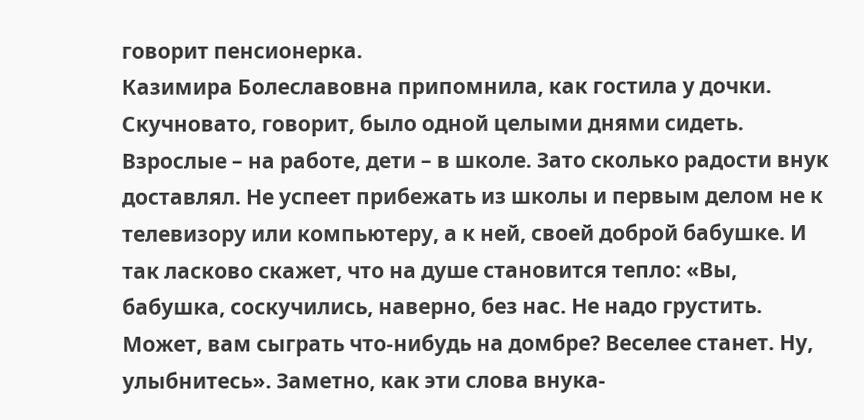говорит пенсионерка.
Казимира Болеславовна припомнила, как гостила у дочки. Скучновато, говорит, было одной целыми днями сидеть. Взрослые – на работе, дети – в школе. Зато сколько радости внук доставлял. Не успеет прибежать из школы и первым делом не к телевизору или компьютеру, а к ней, своей доброй бабушке. И так ласково скажет, что на душе становится тепло: «Вы, бабушка, соскучились, наверно, без нас. Не надо грустить. Может, вам сыграть что-нибудь на домбре? Веселее станет. Ну, улыбнитесь». Заметно, как эти слова внука-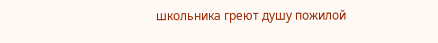школьника греют душу пожилой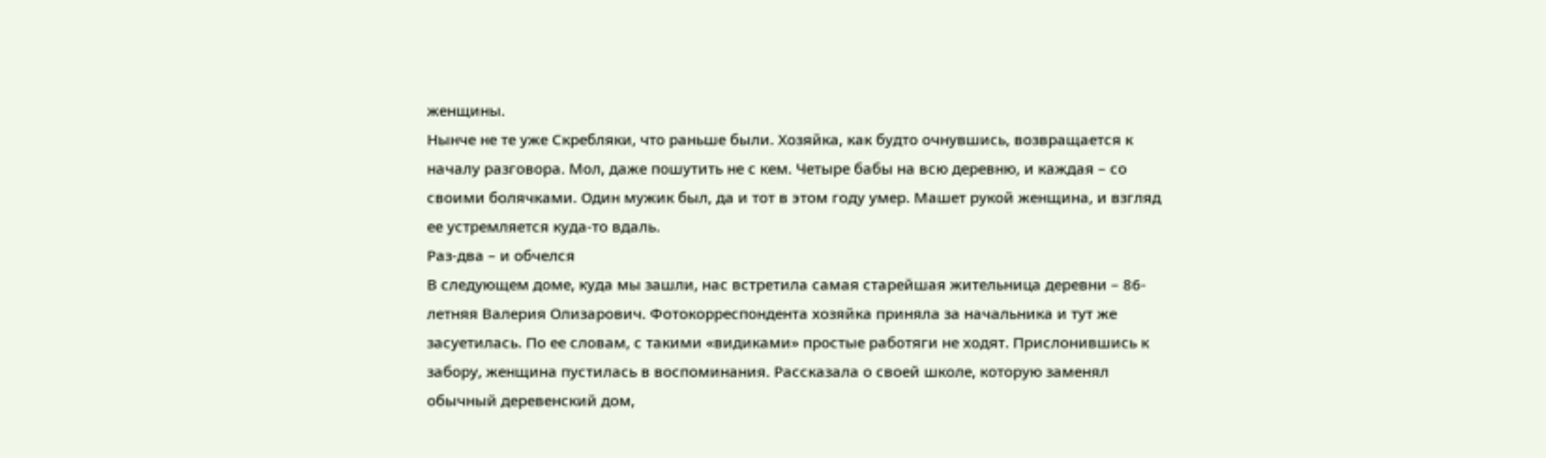женщины.
Нынче не те уже Скребляки, что раньше были. Хозяйка, как будто очнувшись, возвращается к началу разговора. Мол, даже пошутить не с кем. Четыре бабы на всю деревню, и каждая – со своими болячками. Один мужик был, да и тот в этом году умер. Машет рукой женщина, и взгляд ее устремляется куда-то вдаль.
Раз-два – и обчелся
В следующем доме, куда мы зашли, нас встретила самая старейшая жительница деревни – 86-летняя Валерия Олизарович. Фотокорреспондента хозяйка приняла за начальника и тут же засуетилась. По ее словам, с такими «видиками» простые работяги не ходят. Прислонившись к забору, женщина пустилась в воспоминания. Рассказала о своей школе, которую заменял обычный деревенский дом,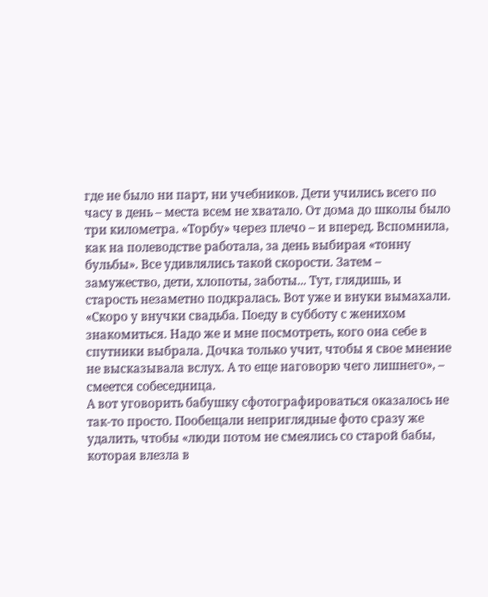где не было ни парт, ни учебников. Дети учились всего по часу в день – места всем не хватало. От дома до школы было три километра. «Торбу» через плечо – и вперед. Вспомнила, как на полеводстве работала, за день выбирая «тонну бульбы». Все удивлялись такой скорости. Затем – замужество, дети, хлопоты, заботы... Тут, глядишь, и старость незаметно подкралась. Вот уже и внуки вымахали. «Скоро у внучки свадьба. Поеду в субботу с женихом знакомиться. Надо же и мне посмотреть, кого она себе в спутники выбрала. Дочка только учит, чтобы я свое мнение не высказывала вслух. А то еще наговорю чего лишнего», – смеется собеседница.
А вот уговорить бабушку сфотографироваться оказалось не так-то просто. Пообещали неприглядные фото сразу же удалить, чтобы «люди потом не смеялись со старой бабы, которая влезла в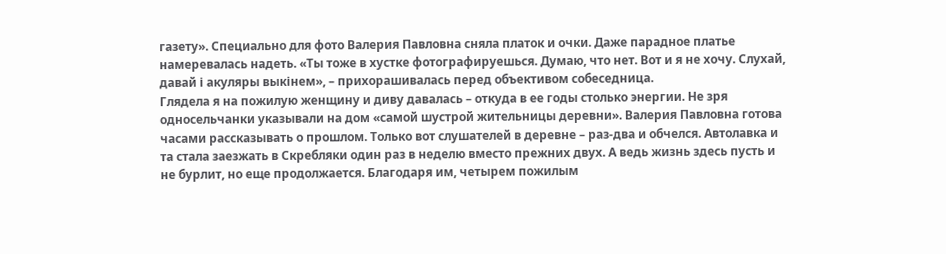газету». Специально для фото Валерия Павловна сняла платок и очки. Даже парадное платье намеревалась надеть. «Ты тоже в хустке фотографируешься. Думаю, что нет. Вот и я не хочу. Слухай, давай і акуляры выкінем», – прихорашивалась перед объективом собеседница.
Глядела я на пожилую женщину и диву давалась – откуда в ее годы столько энергии. Не зря односельчанки указывали на дом «самой шустрой жительницы деревни». Валерия Павловна готова часами рассказывать о прошлом. Только вот слушателей в деревне – раз-два и обчелся. Автолавка и та стала заезжать в Скребляки один раз в неделю вместо прежних двух. А ведь жизнь здесь пусть и не бурлит, но еще продолжается. Благодаря им, четырем пожилым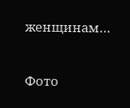женщинам…


Фото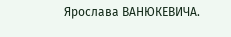Ярослава ВАНЮКЕВИЧА.